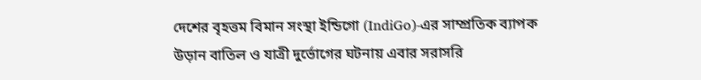দেশের বৃহত্তম বিমান সংস্থা ইন্ডিগো (IndiGo)-এর সাম্প্রতিক ব্যাপক উড়ান বাতিল ও যাত্রী দুর্ভোগের ঘটনায় এবার সরাসরি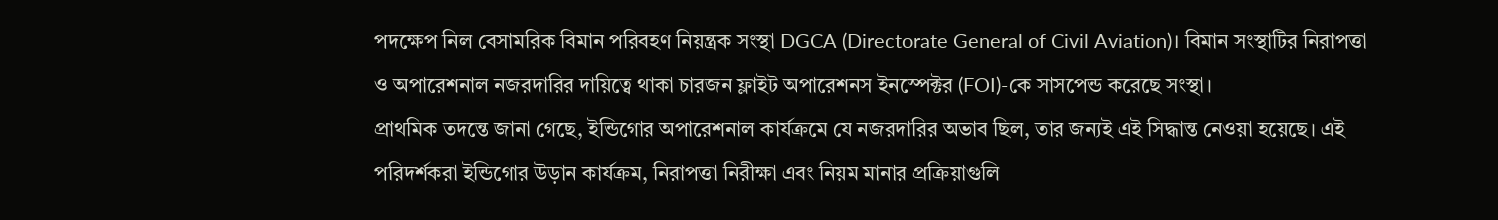পদক্ষেপ নিল বেসামরিক বিমান পরিবহণ নিয়ন্ত্রক সংস্থা DGCA (Directorate General of Civil Aviation)। বিমান সংস্থাটির নিরাপত্তা ও অপারেশনাল নজরদারির দায়িত্বে থাকা চারজন ফ্লাইট অপারেশনস ইনস্পেক্টর (FOI)-কে সাসপেন্ড করেছে সংস্থা।
প্রাথমিক তদন্তে জানা গেছে, ইন্ডিগোর অপারেশনাল কার্যক্রমে যে নজরদারির অভাব ছিল, তার জন্যই এই সিদ্ধান্ত নেওয়া হয়েছে। এই পরিদর্শকরা ইন্ডিগোর উড়ান কার্যক্রম, নিরাপত্তা নিরীক্ষা এবং নিয়ম মানার প্রক্রিয়াগুলি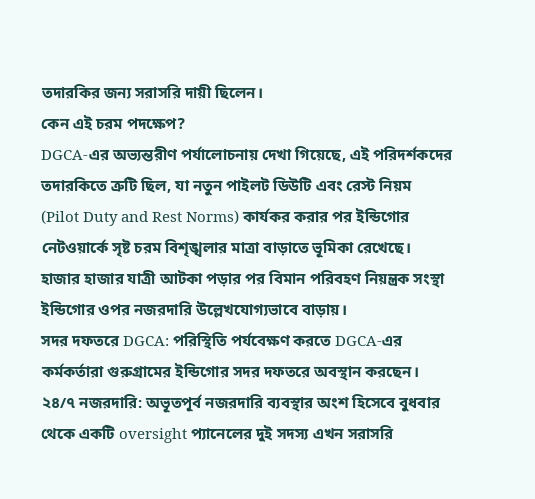তদারকির জন্য সরাসরি দায়ী ছিলেন।
কেন এই চরম পদক্ষেপ?
DGCA-এর অভ্যন্তরীণ পর্যালোচনায় দেখা গিয়েছে, এই পরিদর্শকদের তদারকিতে ত্রুটি ছিল, যা নতুন পাইলট ডিউটি এবং রেস্ট নিয়ম (Pilot Duty and Rest Norms) কার্যকর করার পর ইন্ডিগোর নেটওয়ার্কে সৃষ্ট চরম বিশৃঙ্খলার মাত্রা বাড়াতে ভূমিকা রেখেছে। হাজার হাজার যাত্রী আটকা পড়ার পর বিমান পরিবহণ নিয়ন্ত্রক সংস্থা ইন্ডিগোর ওপর নজরদারি উল্লেখযোগ্যভাবে বাড়ায়।
সদর দফতরে DGCA: পরিস্থিতি পর্যবেক্ষণ করতে DGCA-এর কর্মকর্তারা গুরুগ্রামের ইন্ডিগোর সদর দফতরে অবস্থান করছেন।
২৪/৭ নজরদারি: অভূতপূর্ব নজরদারি ব্যবস্থার অংশ হিসেবে বুধবার থেকে একটি oversight প্যানেলের দুই সদস্য এখন সরাসরি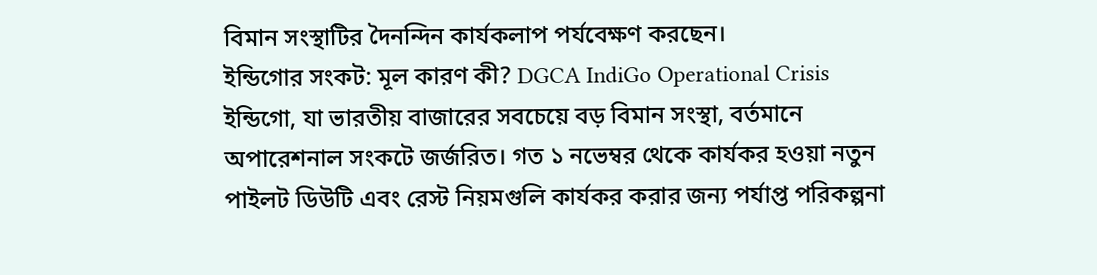বিমান সংস্থাটির দৈনন্দিন কার্যকলাপ পর্যবেক্ষণ করছেন।
ইন্ডিগোর সংকট: মূল কারণ কী? DGCA IndiGo Operational Crisis
ইন্ডিগো, যা ভারতীয় বাজারের সবচেয়ে বড় বিমান সংস্থা, বর্তমানে অপারেশনাল সংকটে জর্জরিত। গত ১ নভেম্বর থেকে কার্যকর হওয়া নতুন পাইলট ডিউটি এবং রেস্ট নিয়মগুলি কার্যকর করার জন্য পর্যাপ্ত পরিকল্পনা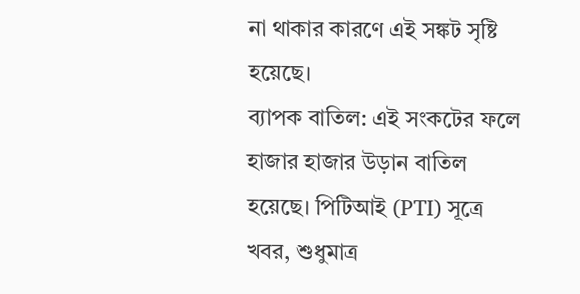না থাকার কারণে এই সঙ্কট সৃষ্টি হয়েছে।
ব্যাপক বাতিল: এই সংকটের ফলে হাজার হাজার উড়ান বাতিল হয়েছে। পিটিআই (PTI) সূত্রে খবর, শুধুমাত্র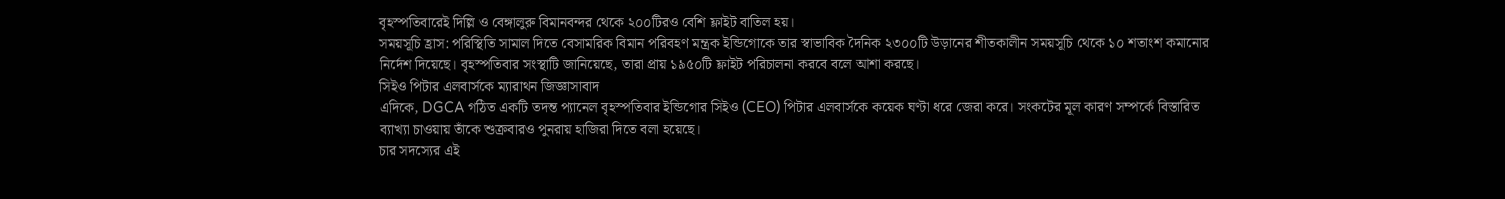বৃহস্পতিবারেই দিল্লি ও বেঙ্গালুরু বিমানবন্দর থেকে ২০০টিরও বেশি ফ্লাইট বাতিল হয়।
সময়সূচি হ্রাস: পরিস্থিতি সামাল দিতে বেসামরিক বিমান পরিবহণ মন্ত্রক ইন্ডিগোকে তার স্বাভাবিক দৈনিক ২৩০০টি উড়ানের শীতকালীন সময়সূচি থেকে ১০ শতাংশ কমানোর নির্দেশ দিয়েছে। বৃহস্পতিবার সংস্থাটি জানিয়েছে, তারা প্রায় ১৯৫০টি ফ্লাইট পরিচালনা করবে বলে আশা করছে।
সিইও পিটার এলবার্সকে ম্যারাথন জিজ্ঞাসাবাদ
এদিকে, DGCA গঠিত একটি তদন্ত প্যানেল বৃহস্পতিবার ইন্ডিগোর সিইও (CEO) পিটার এলবার্সকে কয়েক ঘণ্টা ধরে জেরা করে। সংকটের মূল কারণ সম্পর্কে বিস্তারিত ব্যাখ্যা চাওয়ায় তাঁকে শুক্রবারও পুনরায় হাজিরা দিতে বলা হয়েছে।
চার সদস্যের এই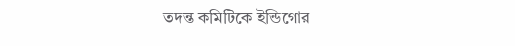তদন্ত কমিটিকে ইন্ডিগোর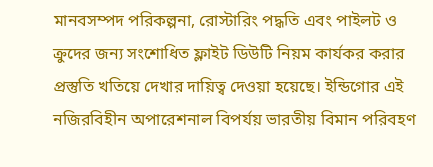মানবসম্পদ পরিকল্পনা, রোস্টারিং পদ্ধতি এবং পাইলট ও ক্রুদের জন্য সংশোধিত ফ্লাইট ডিউটি নিয়ম কার্যকর করার প্রস্তুতি খতিয়ে দেখার দায়িত্ব দেওয়া হয়েছে। ইন্ডিগোর এই নজিরবিহীন অপারেশনাল বিপর্যয় ভারতীয় বিমান পরিবহণ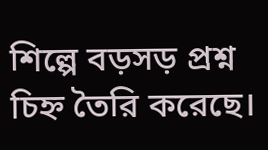শিল্পে বড়সড় প্রশ্ন চিহ্ন তৈরি করেছে।